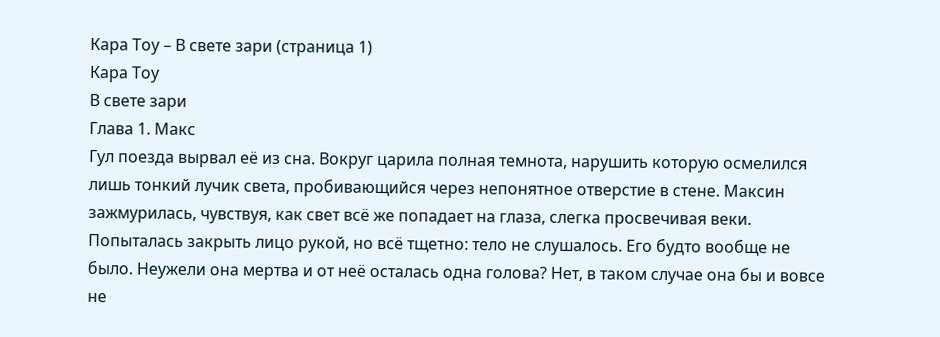Кара Тоу – В свете зари (страница 1)
Кара Тоу
В свете зари
Глава 1. Макс
Гул поезда вырвал её из сна. Вокруг царила полная темнота, нарушить которую осмелился лишь тонкий лучик света, пробивающийся через непонятное отверстие в стене. Максин зажмурилась, чувствуя, как свет всё же попадает на глаза, слегка просвечивая веки.
Попыталась закрыть лицо рукой, но всё тщетно: тело не слушалось. Его будто вообще не было. Неужели она мертва и от неё осталась одна голова? Нет, в таком случае она бы и вовсе не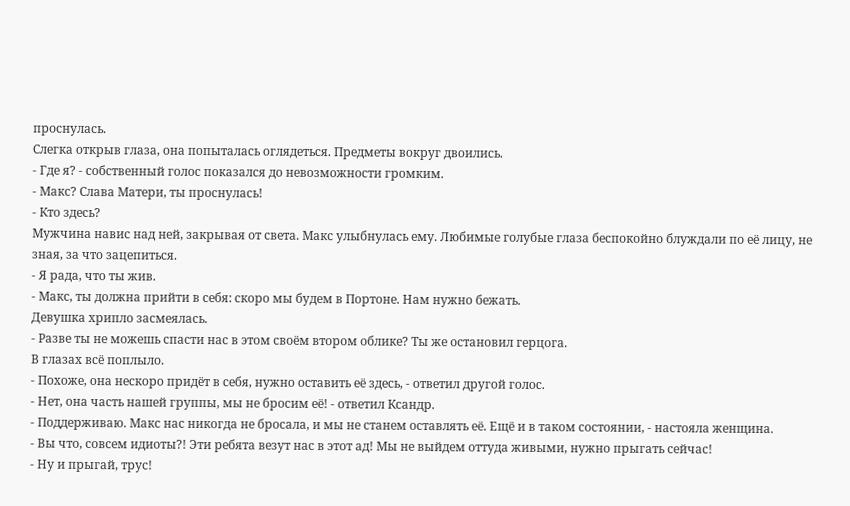проснулась.
Слегка открыв глаза, она попыталась оглядеться. Предметы вокруг двоились.
- Где я? - собственный голос показался до невозможности громким.
- Макс? Слава Матери, ты проснулась!
- Кто здесь?
Мужчина навис над ней, закрывая от света. Макс улыбнулась ему. Любимые голубые глаза беспокойно блуждали по её лицу, не зная, за что зацепиться.
- Я рада, что ты жив.
- Макс, ты должна прийти в себя: скоро мы будем в Портоне. Нам нужно бежать.
Девушка хрипло засмеялась.
- Разве ты не можешь спасти нас в этом своём втором облике? Ты же остановил герцога.
В глазах всё поплыло.
- Похоже, она нескоро придёт в себя, нужно оставить её здесь, - ответил другой голос.
- Нет, она часть нашей группы, мы не бросим её! - ответил Ксандр.
- Поддерживаю. Макс нас никогда не бросала, и мы не станем оставлять её. Ещё и в таком состоянии, - настояла женщина.
- Вы что, совсем идиоты?! Эти ребята везут нас в этот ад! Мы не выйдем оттуда живыми, нужно прыгать сейчас!
- Ну и прыгай, трус!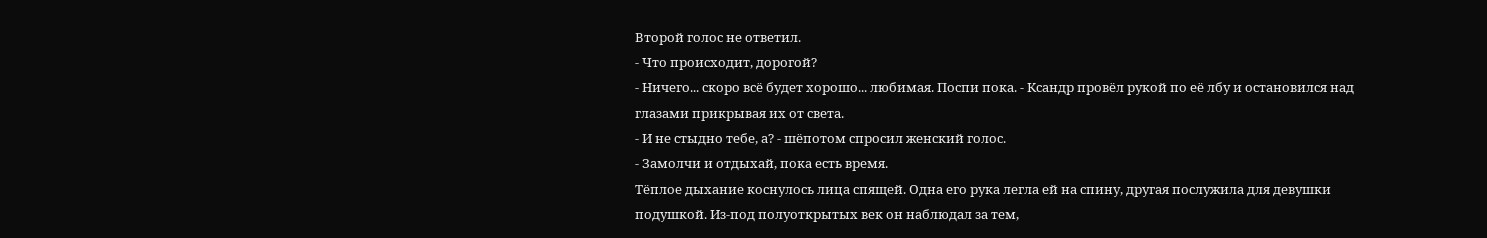Второй голос не ответил.
- Что происходит, дорогой?
- Ничего... скоро всё будет хорошо... любимая. Поспи пока. - Ксандр провёл рукой по её лбу и остановился над глазами прикрывая их от света.
- И не стыдно тебе, а? - шёпотом спросил женский голос.
- Замолчи и отдыхай, пока есть время.
Тёплое дыхание коснулось лица спящей. Одна его рука легла ей на спину, другая послужила для девушки подушкой. Из-под полуоткрытых век он наблюдал за тем,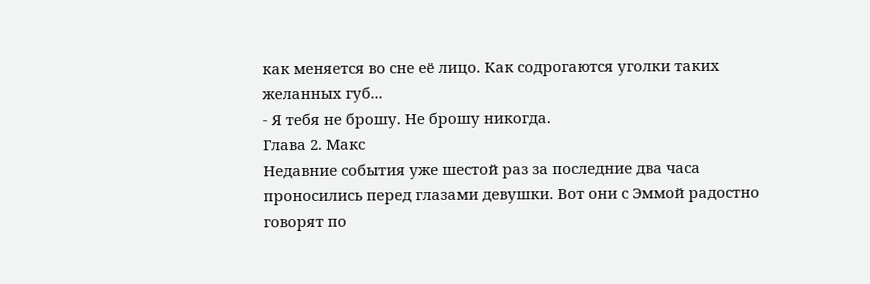как меняется во сне её лицо. Как содрогаются уголки таких желанных губ...
- Я тебя не брошу. Не брошу никогда.
Глава 2. Макс
Недавние события уже шестой раз за последние два часа проносились перед глазами девушки. Вот они с Эммой радостно говорят по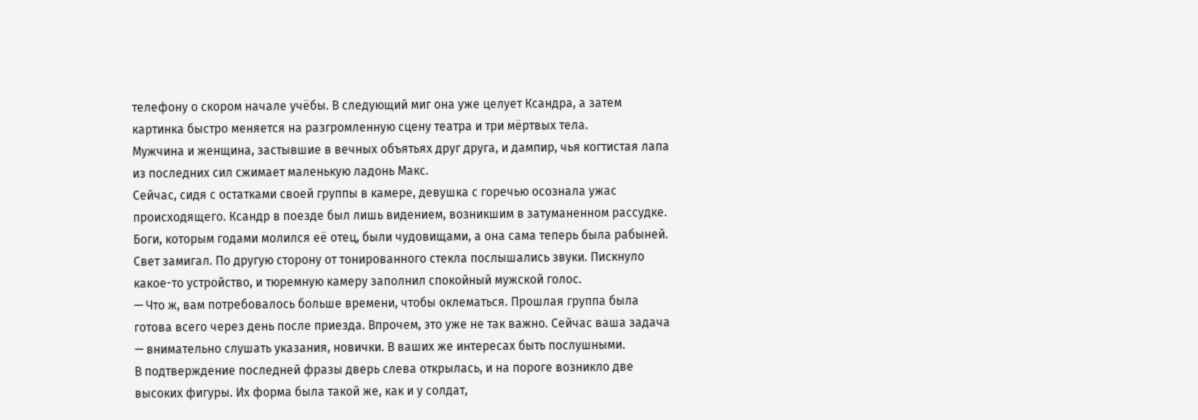телефону о скором начале учёбы. В следующий миг она уже целует Ксандра, а затем картинка быстро меняется на разгромленную сцену театра и три мёртвых тела.
Мужчина и женщина, застывшие в вечных объятьях друг друга, и дампир, чья когтистая лапа из последних сил сжимает маленькую ладонь Макс.
Сейчас, сидя с остатками своей группы в камере, девушка с горечью осознала ужас происходящего. Ксандр в поезде был лишь видением, возникшим в затуманенном рассудке. Боги, которым годами молился её отец, были чудовищами, а она сама теперь была рабыней.
Свет замигал. По другую сторону от тонированного стекла послышались звуки. Пискнуло какое-то устройство, и тюремную камеру заполнил спокойный мужской голос.
— Что ж, вам потребовалось больше времени, чтобы оклематься. Прошлая группа была готова всего через день после приезда. Впрочем, это уже не так важно. Сейчас ваша задача — внимательно слушать указания, новички. В ваших же интересах быть послушными.
В подтверждение последней фразы дверь слева открылась, и на пороге возникло две высоких фигуры. Их форма была такой же, как и у солдат,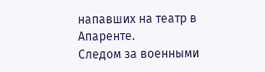напавших на театр в Апаренте.
Следом за военными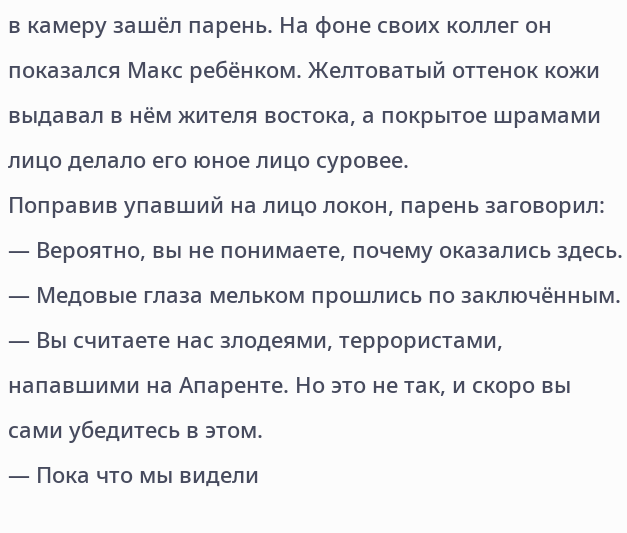в камеру зашёл парень. На фоне своих коллег он показался Макс ребёнком. Желтоватый оттенок кожи выдавал в нём жителя востока, а покрытое шрамами лицо делало его юное лицо суровее.
Поправив упавший на лицо локон, парень заговорил:
— Вероятно, вы не понимаете, почему оказались здесь. — Медовые глаза мельком прошлись по заключённым. — Вы считаете нас злодеями, террористами, напавшими на Апаренте. Но это не так, и скоро вы сами убедитесь в этом.
— Пока что мы видели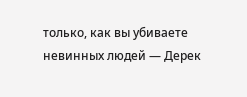только, как вы убиваете невинных людей — Дерек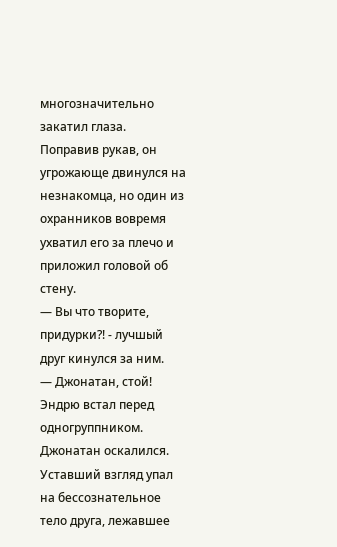многозначительно закатил глаза.
Поправив рукав, он угрожающе двинулся на незнакомца, но один из охранников вовремя ухватил его за плечо и приложил головой об стену.
— Вы что творите, придурки?! - лучшый друг кинулся за ним.
— Джонатан, стой!
Эндрю встал перед одногруппником. Джонатан оскалился. Уставший взгляд упал на бессознательное тело друга, лежавшее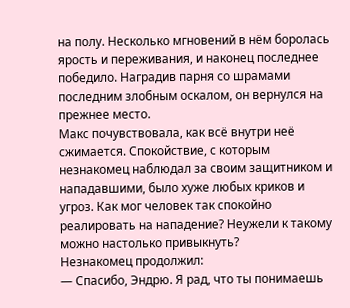на полу. Несколько мгновений в нём боролась ярость и переживания, и наконец последнее победило. Наградив парня со шрамами последним злобным оскалом, он вернулся на прежнее место.
Макс почувствовала, как всё внутри неё сжимается. Спокойствие, с которым незнакомец наблюдал за своим защитником и нападавшими, было хуже любых криков и угроз. Как мог человек так спокойно реалировать на нападение? Неужели к такому можно настолько привыкнуть?
Незнакомец продолжил:
— Спасибо, Эндрю. Я рад, что ты понимаешь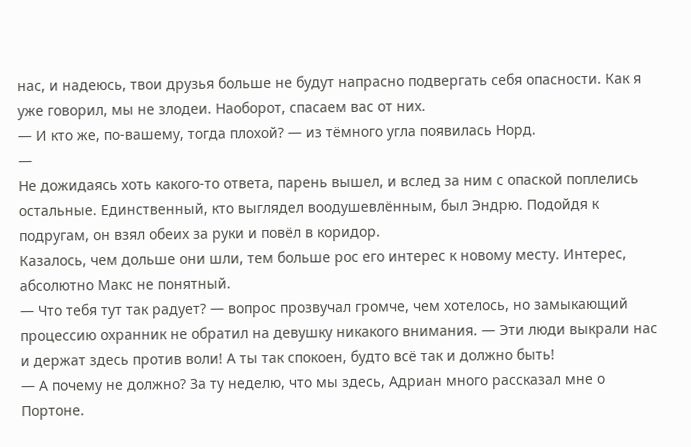нас, и надеюсь, твои друзья больше не будут напрасно подвергать себя опасности. Как я уже говорил, мы не злодеи. Наоборот, спасаем вас от них.
— И кто же, по-вашему, тогда плохой? — из тёмного угла появилась Норд.
—
Не дожидаясь хоть какого-то ответа, парень вышел, и вслед за ним с опаской поплелись остальные. Единственный, кто выглядел воодушевлённым, был Эндрю. Подойдя к подругам, он взял обеих за руки и повёл в коридор.
Казалось, чем дольше они шли, тем больше рос его интерес к новому месту. Интерес, абсолютно Макс не понятный.
— Что тебя тут так радует? — вопрос прозвучал громче, чем хотелось, но замыкающий процессию охранник не обратил на девушку никакого внимания. — Эти люди выкрали нас и держат здесь против воли! А ты так спокоен, будто всё так и должно быть!
— А почему не должно? За ту неделю, что мы здесь, Адриан много рассказал мне о Портоне.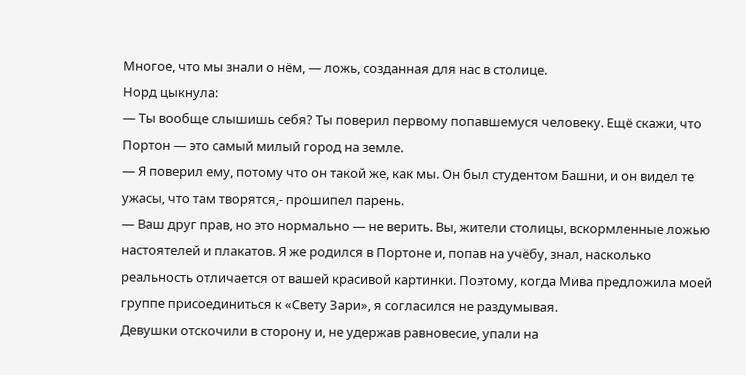Многое, что мы знали о нём, — ложь, созданная для нас в столице.
Норд цыкнула:
— Ты вообще слышишь себя? Ты поверил первому попавшемуся человеку. Ещё скажи, что Портон — это самый милый город на земле.
— Я поверил ему, потому что он такой же, как мы. Он был студентом Башни, и он видел те ужасы, что там творятся,- прошипел парень.
— Ваш друг прав, но это нормально — не верить. Вы, жители столицы, вскормленные ложью настоятелей и плакатов. Я же родился в Портоне и, попав на учёбу, знал, насколько реальность отличается от вашей красивой картинки. Поэтому, когда Мива предложила моей группе присоединиться к «Свету Зари», я согласился не раздумывая.
Девушки отскочили в сторону и, не удержав равновесие, упали на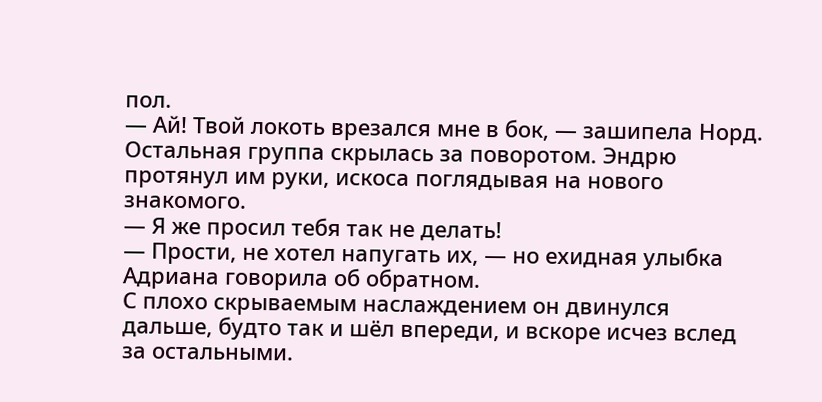пол.
— Ай! Твой локоть врезался мне в бок, — зашипела Норд.
Остальная группа скрылась за поворотом. Эндрю протянул им руки, искоса поглядывая на нового знакомого.
— Я же просил тебя так не делать!
— Прости, не хотел напугать их, — но ехидная улыбка Адриана говорила об обратном.
С плохо скрываемым наслаждением он двинулся дальше, будто так и шёл впереди, и вскоре исчез вслед за остальными.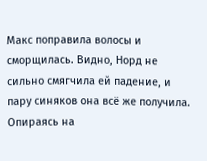Макс поправила волосы и сморщилась. Видно, Норд не сильно смягчила ей падение, и пару синяков она всё же получила.
Опираясь на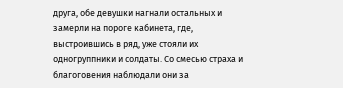друга, обе девушки нагнали остальных и замерли на пороге кабинета, где, выстроившись в ряд, уже стояли их одногруппники и солдаты. Со смесью страха и благоговения наблюдали они за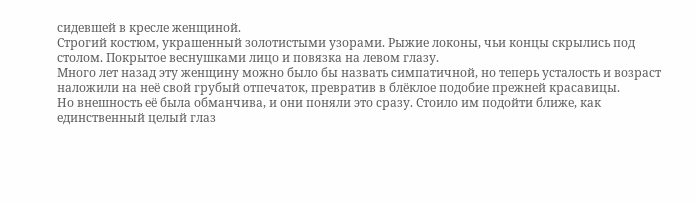сидевшей в кресле женщиной.
Строгий костюм, украшенный золотистыми узорами. Рыжие локоны, чьи концы скрылись под столом. Покрытое веснушками лицо и повязка на левом глазу.
Много лет назад эту женщину можно было бы назвать симпатичной, но теперь усталость и возраст наложили на неё свой грубый отпечаток, превратив в блёклое подобие прежней красавицы.
Но внешность её была обманчива, и они поняли это сразу. Стоило им подойти ближе, как единственный целый глаз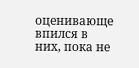оценивающе впился в них, пока не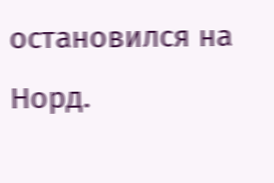остановился на Норд.